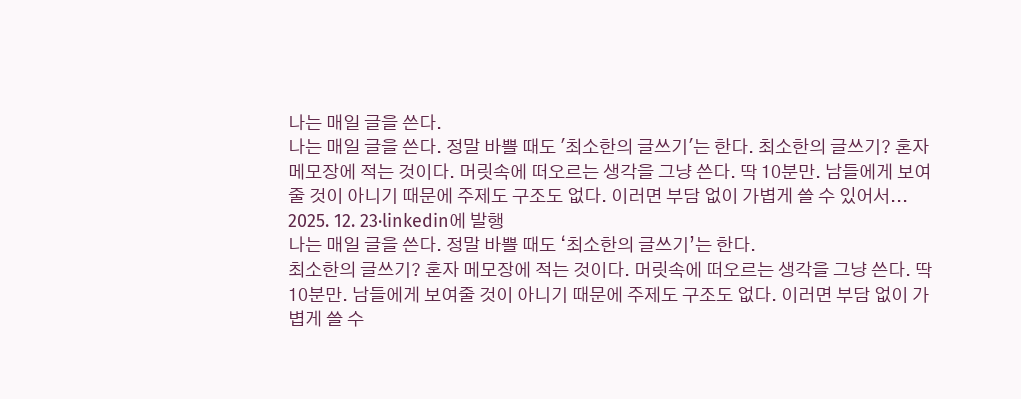나는 매일 글을 쓴다.
나는 매일 글을 쓴다. 정말 바쁠 때도 '최소한의 글쓰기'는 한다. 최소한의 글쓰기? 혼자 메모장에 적는 것이다. 머릿속에 떠오르는 생각을 그냥 쓴다. 딱 10분만. 남들에게 보여줄 것이 아니기 때문에 주제도 구조도 없다. 이러면 부담 없이 가볍게 쓸 수 있어서...
2025. 12. 23·linkedin에 발행
나는 매일 글을 쓴다. 정말 바쁠 때도 ‘최소한의 글쓰기’는 한다.
최소한의 글쓰기? 혼자 메모장에 적는 것이다. 머릿속에 떠오르는 생각을 그냥 쓴다. 딱 10분만. 남들에게 보여줄 것이 아니기 때문에 주제도 구조도 없다. 이러면 부담 없이 가볍게 쓸 수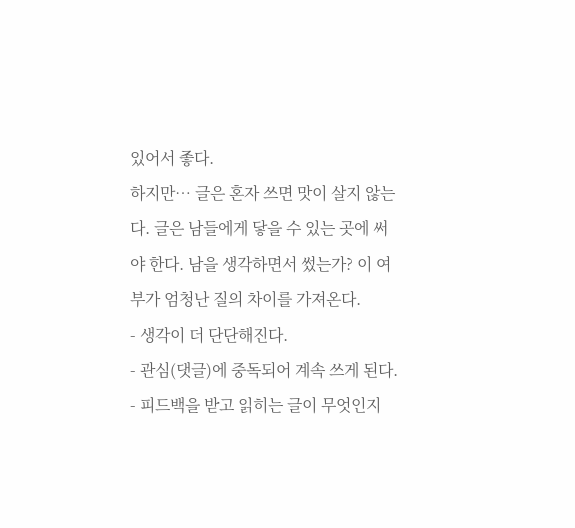있어서 좋다.
하지만… 글은 혼자 쓰면 맛이 살지 않는다. 글은 남들에게 닿을 수 있는 곳에 써야 한다. 남을 생각하면서 썼는가? 이 여부가 엄청난 질의 차이를 가져온다.
- 생각이 더 단단해진다.
- 관심(댓글)에 중독되어 계속 쓰게 된다.
- 피드백을 받고 읽히는 글이 무엇인지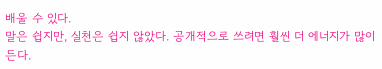배울 수 있다.
말은 쉽지만, 실천은 쉽지 않았다. 공개적으로 쓰려면 훨씬 더 에너지가 많이 든다.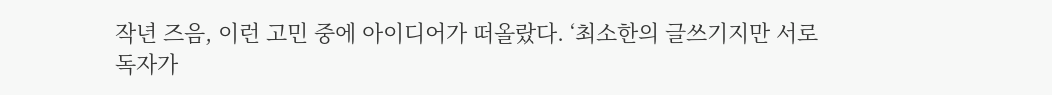작년 즈음, 이런 고민 중에 아이디어가 떠올랐다. ‘최소한의 글쓰기지만 서로 독자가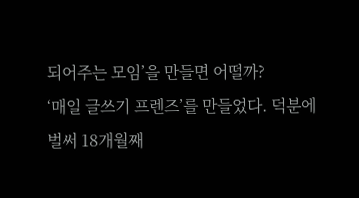되어주는 모임’을 만들면 어떨까?
‘매일 글쓰기 프렌즈’를 만들었다. 덕분에 벌써 18개월째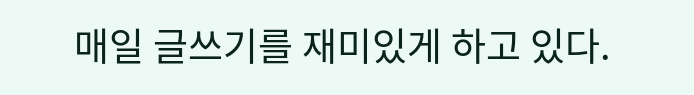매일 글쓰기를 재미있게 하고 있다.